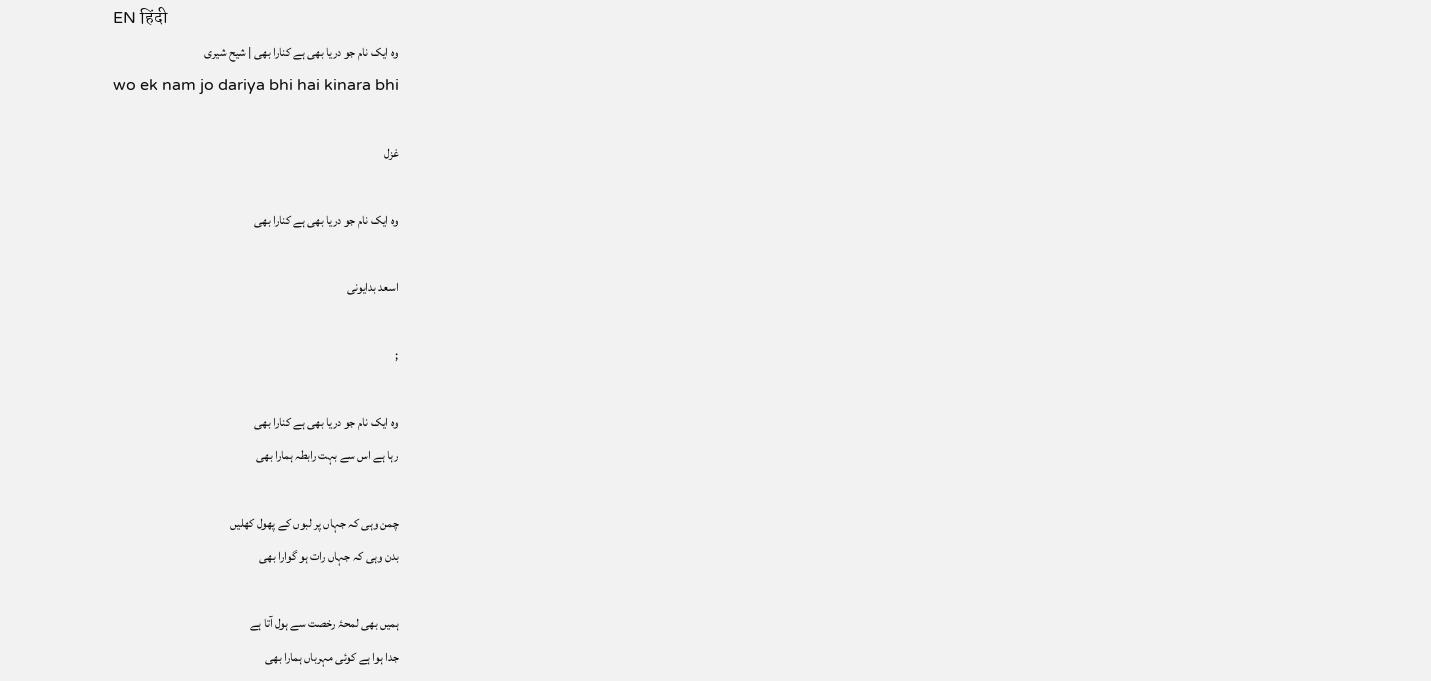EN हिंदी
وہ ایک نام جو دریا بھی ہے کنارا بھی | شیح شیری
wo ek nam jo dariya bhi hai kinara bhi

غزل

وہ ایک نام جو دریا بھی ہے کنارا بھی

اسعد بدایونی

;

وہ ایک نام جو دریا بھی ہے کنارا بھی
رہا ہے اس سے بہت رابطہ ہمارا بھی

چمن وہی کہ جہاں پر لبوں کے پھول کھلیں
بدن وہی کہ جہاں رات ہو گوارا بھی

ہمیں بھی لمحۂ رخصت سے ہول آتا ہے
جدا ہوا ہے کوئی مہرباں ہمارا بھی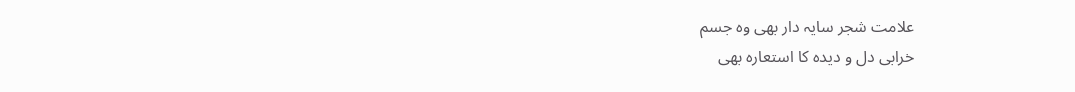علامت شجر سایہ دار بھی وہ جسم
خرابی دل و دیدہ کا استعارہ بھی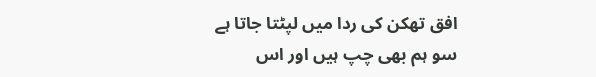افق تھکن کی ردا میں لپٹتا جاتا ہے
سو ہم بھی چپ ہیں اور اس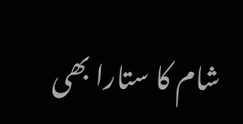شام کا ستارا بھی